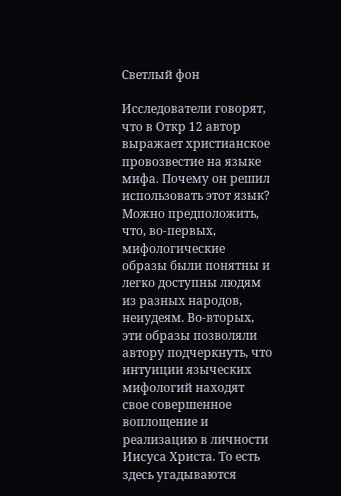Светлый фон

Исследователи говорят, что в Откр 12 автор выражает христианское провозвестие на языке мифа. Почему он решил использовать этот язык? Можно предположить, что, во-первых, мифологические образы были понятны и легко доступны людям из разных народов, неиудеям. Во-вторых, эти образы позволяли автору подчеркнуть, что интуиции языческих мифологий находят свое совершенное воплощение и реализацию в личности Иисуса Христа. То есть здесь угадываются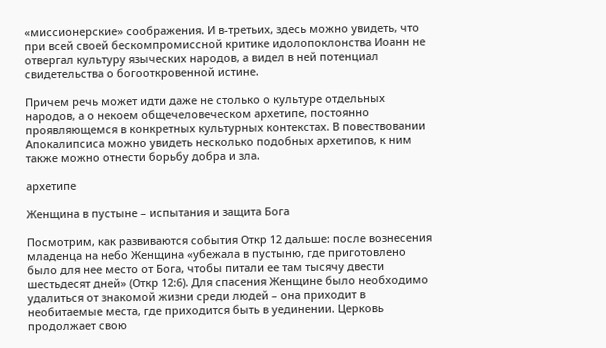«миссионерские» соображения. И в-третьих, здесь можно увидеть, что при всей своей бескомпромиссной критике идолопоклонства Иоанн не отвергал культуру языческих народов, а видел в ней потенциал свидетельства о богооткровенной истине.

Причем речь может идти даже не столько о культуре отдельных народов, а о некоем общечеловеческом архетипе, постоянно проявляющемся в конкретных культурных контекстах. В повествовании Апокалипсиса можно увидеть несколько подобных архетипов, к ним также можно отнести борьбу добра и зла.

архетипе

Женщина в пустыне – испытания и защита Бога

Посмотрим, как развиваются события Откр 12 дальше: после вознесения младенца на небо Женщина «убежала в пустыню, где приготовлено было для нее место от Бога, чтобы питали ее там тысячу двести шестьдесят дней» (Откр 12:6). Для спасения Женщине было необходимо удалиться от знакомой жизни среди людей – она приходит в необитаемые места, где приходится быть в уединении. Церковь продолжает свою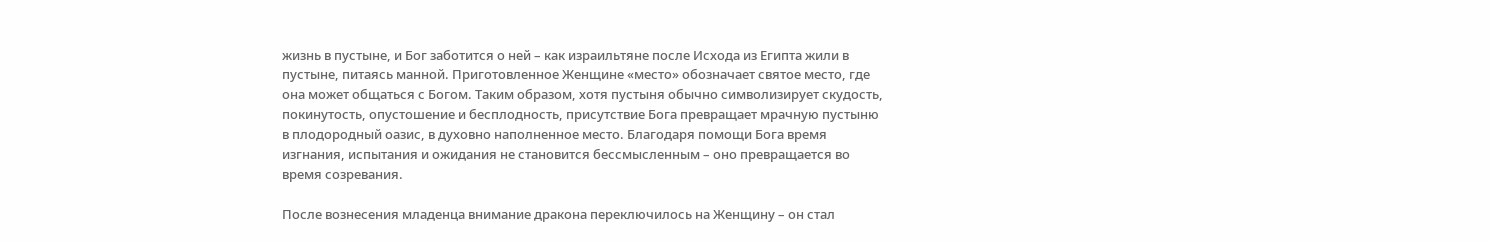жизнь в пустыне, и Бог заботится о ней – как израильтяне после Исхода из Египта жили в пустыне, питаясь манной. Приготовленное Женщине «место» обозначает святое место, где она может общаться с Богом. Таким образом, хотя пустыня обычно символизирует скудость, покинутость, опустошение и бесплодность, присутствие Бога превращает мрачную пустыню в плодородный оазис, в духовно наполненное место. Благодаря помощи Бога время изгнания, испытания и ожидания не становится бессмысленным – оно превращается во время созревания.

После вознесения младенца внимание дракона переключилось на Женщину – он стал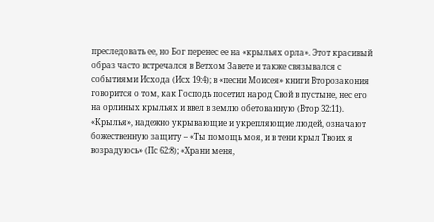преследовать ее, но Бог перенес ее на «крыльях орла». Этот красивый образ часто встречался в Ветхом Завете и также связывался с событиями Исхода (Исх 19:4); в «песни Моисея» книги Второзакония говорится о том, как Господь посетил народ Свой в пустыне, нес его на орлиных крыльях и ввел в землю обетованную (Втор 32:11). «Крылья», надежно укрывающие и укрепляющие людей, означают божественную защиту – «Ты помощь моя, и в тени крыл Твоих я возрадуюсь» (Пс 62:8); «Храни меня,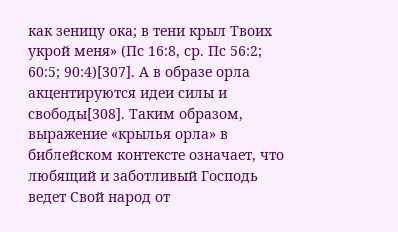как зеницу ока; в тени крыл Твоих укрой меня» (Пс 16:8, ср. Пс 56:2; 60:5; 90:4)[307]. А в образе орла акцентируются идеи силы и свободы[308]. Таким образом, выражение «крылья орла» в библейском контексте означает, что любящий и заботливый Господь ведет Свой народ от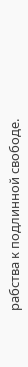рабства к подлинной свободе.